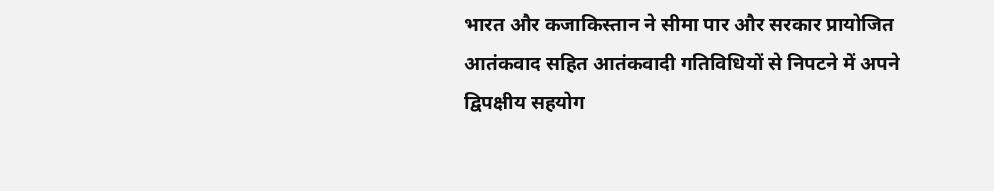भारत और कजाकिस्तान ने सीमा पार और सरकार प्रायोजित आतंकवाद सहित आतंकवादी गतिविधियों से निपटने में अपने द्विपक्षीय सहयोग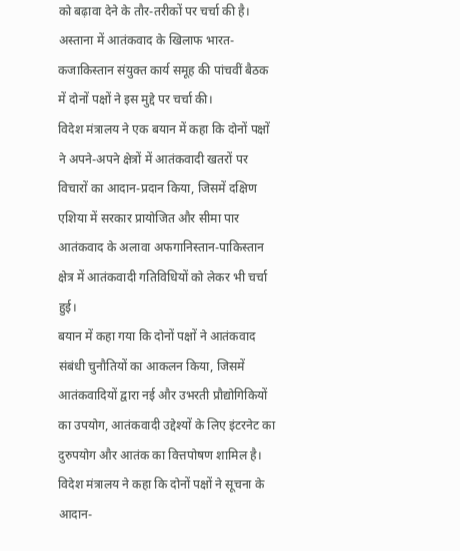को बढ़ावा देने के तौर-तरीकों पर चर्चा की है। अस्ताना में आतंकवाद के खिलाफ भारत-कजाकिस्तान संयुक्त कार्य समूह की पांचवीं बैठक में दोनों पक्षों ने इस मुद्दे पर चर्चा की।
विदेश मंत्रालय ने एक बयान में कहा कि दोनों पक्षों ने अपने-अपने क्षेत्रों में आतंकवादी खतरों पर विचारों का आदान-प्रदान किया, जिसमें दक्षिण एशिया में सरकार प्रायोजित और सीमा पार आतंकवाद के अलावा अफगानिस्तान-पाकिस्तान क्षेत्र में आतंकवादी गतिविधियों को लेकर भी चर्चा हुई।
बयान में कहा गया कि दोनों पक्षों ने आतंकवाद संबंधी चुनौतियों का आकलन किया, जिसमें आतंकवादियों द्वारा नई और उभरती प्रौद्योगिकियों का उपयोग, आतंकवादी उद्देश्यों के लिए इंटरनेट का दुरुपयोग और आतंक का वित्तपोषण शामिल है।
विदेश मंत्रालय ने कहा कि दोनों पक्षों ने सूचना के आदान-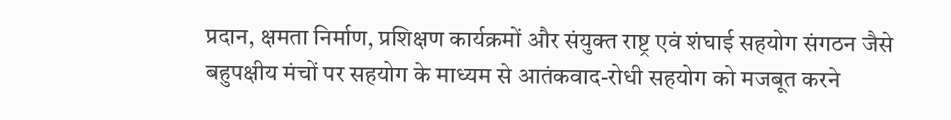प्रदान, क्षमता निर्माण, प्रशिक्षण कार्यक्रमों और संयुक्त राष्ट्र एवं शंघाई सहयोग संगठन जैसे बहुपक्षीय मंचों पर सहयोग के माध्यम से आतंकवाद-रोधी सहयोग को मजबूत करने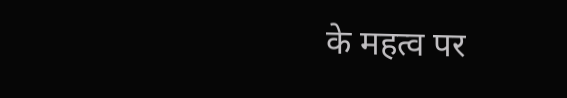के महत्व पर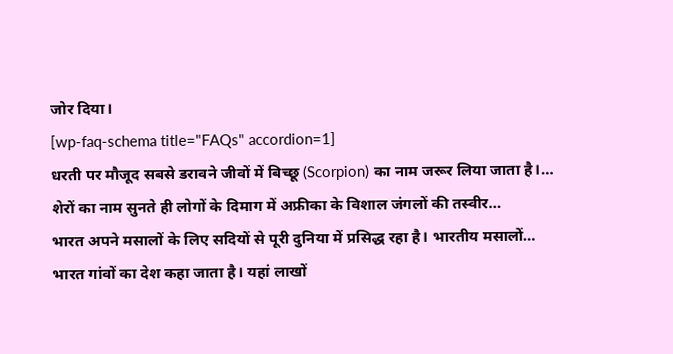जोर दिया।
[wp-faq-schema title="FAQs" accordion=1]
धरती पर मौजूद सबसे डरावने जीवों में बिच्छू (Scorpion) का नाम जरूर लिया जाता है।…
शेरों का नाम सुनते ही लोगों के दिमाग में अफ्रीका के विशाल जंगलों की तस्वीर…
भारत अपने मसालों के लिए सदियों से पूरी दुनिया में प्रसिद्ध रहा है। भारतीय मसालों…
भारत गांवों का देश कहा जाता है। यहां लाखों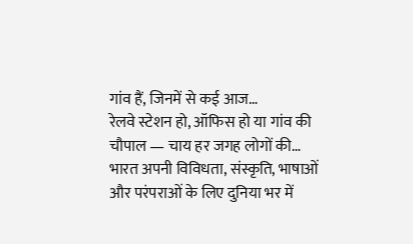गांव हैं, जिनमें से कई आज…
रेलवे स्टेशन हो, ऑफिस हो या गांव की चौपाल — चाय हर जगह लोगों की…
भारत अपनी विविधता, संस्कृति, भाषाओं और परंपराओं के लिए दुनिया भर में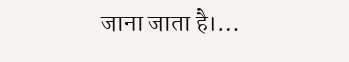जाना जाता है।…